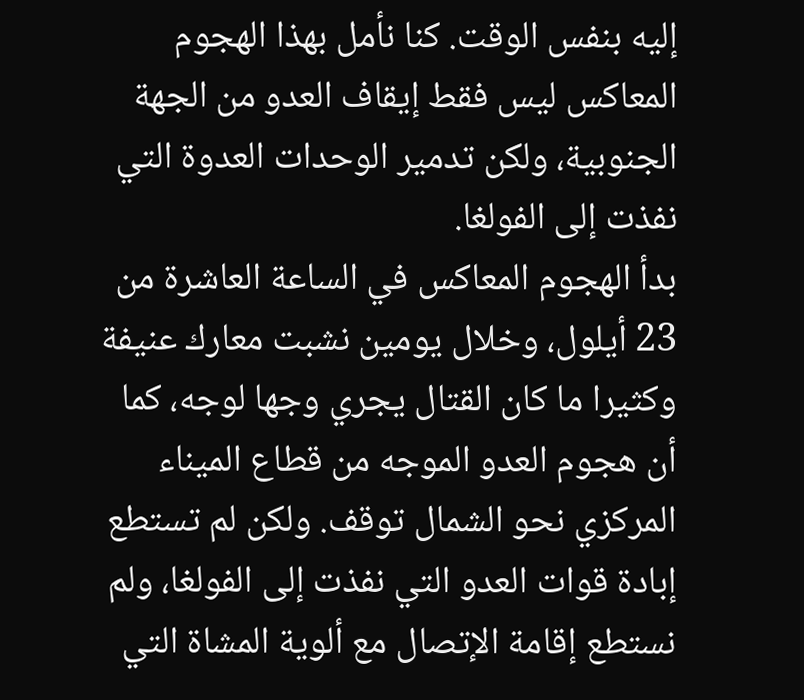إليه بنفس الوقت. كنا نأمل بهذا الهجوم المعاكس ليس فقط إيقاف العدو من الجهة الجنوبية، ولكن تدمير الوحدات العدوة التي نفذت إلى الفولغا.
بدأ الهجوم المعاكس في الساعة العاشرة من 23 أيلول، وخلال يومين نشبت معارك عنيفة وكثيرا ما كان القتال يجري وجها لوجه، كما أن هجوم العدو الموجه من قطاع الميناء المركزي نحو الشمال توقف. ولكن لم تستطع إبادة قوات العدو التي نفذت إلى الفولغا، ولم نستطع إقامة الإتصال مع ألوية المشاة التي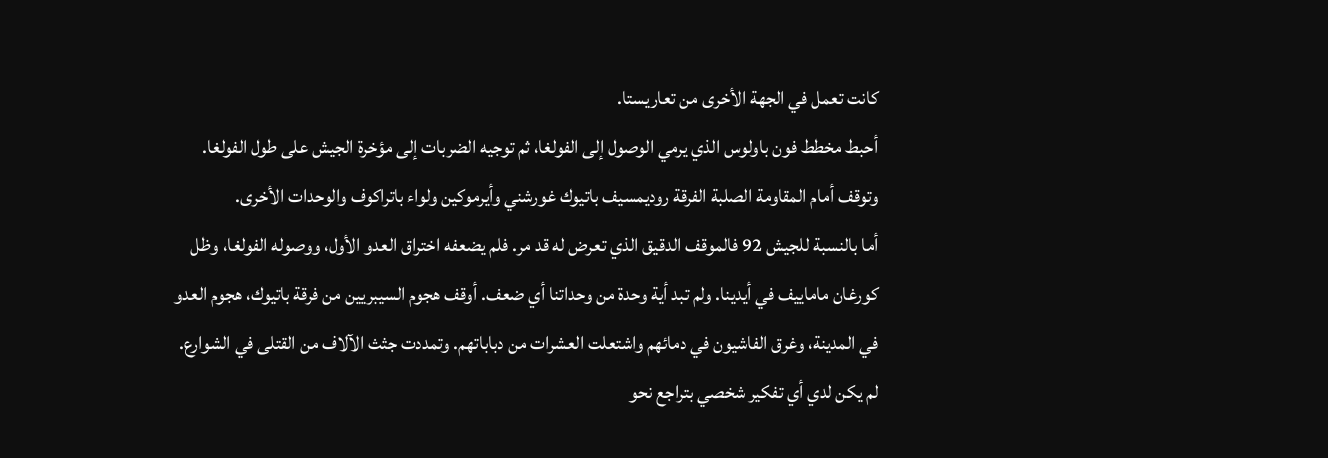كانت تعمل في الجهة الأخرى من تعاريستا.
أحبط مخطط فون باولوس الذي يرمي الوصول إلى الفولغا، ثم توجيه الضربات إلى مؤخرة الجيش على طول الفولغا. وتوقف أمام المقاومة الصلبة الفرقة روديمسيف باتيوك غورشني وأيرموكين ولواء باتراکوف والوحدات الأخرى.
أما بالنسبة للجيش 92 فالموقف الدقيق الذي تعرض له قد مر. فلم يضعفه اختراق العدو الأول، ووصوله الفولغا، وظل كورغان ماماييف في أيدينا. ولم تبد أية وحدة من وحداتنا أي ضعف. أوقف هجوم السيبريين من فرقة باتيوك، هجوم العدو في المدينة، وغرق الفاشيون في دمائهم واشتعلت العشرات من دباباتهم. وتمددت جثث الآلاف من القتلى في الشوارع.
لم يكن لدي أي تفكير شخصي بتراجع نحو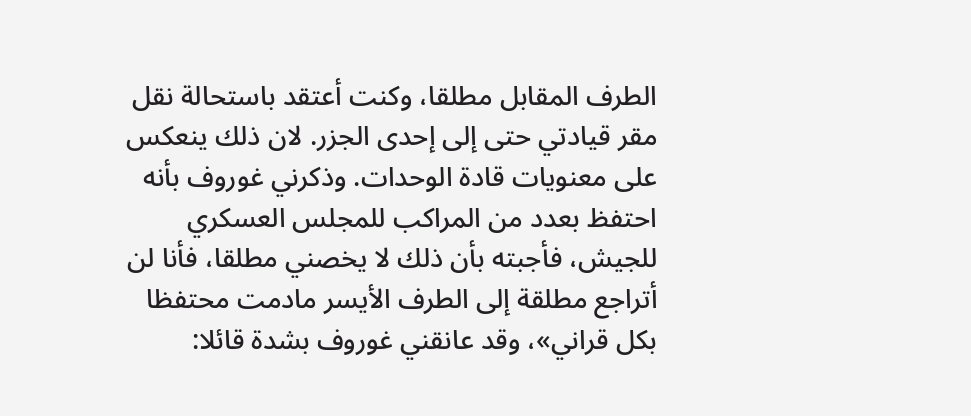الطرف المقابل مطلقا، وكنت أعتقد باستحالة نقل مقر قيادتي حتى إلى إحدى الجزر. لان ذلك ينعكس على معنويات قادة الوحدات. وذكرني غوروف بأنه احتفظ بعدد من المراكب للمجلس العسكري للجيش، فأجبته بأن ذلك لا يخصني مطلقا، فأنا لن أتراجع مطلقة إلى الطرف الأيسر مادمت محتفظا بكل قراني»، وقد عانقني غوروف بشدة قائلا: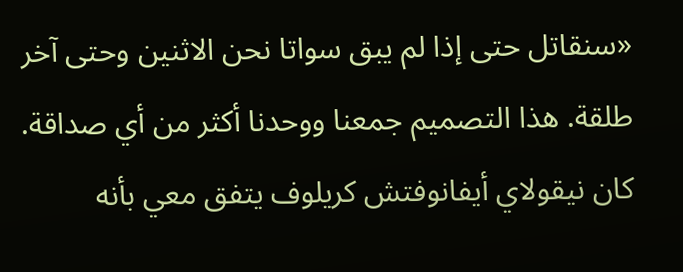«سنقاتل حتى إذا لم يبق سواتا نحن الاثنين وحتى آخر طلقة. هذا التصميم جمعنا ووحدنا أكثر من أي صداقة.
كان نيقولاي أيفانوفتش كريلوف يتفق معي بأنه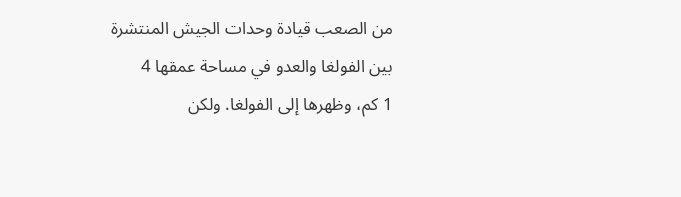من الصعب قيادة وحدات الجيش المنتشرة بين الفولغا والعدو في مساحة عمقها 4
1 كم، وظهرها إلى الفولغا. ولكن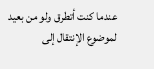عندما كنت أتطرق ولو من بعيد لموضوع الإنتقال إلى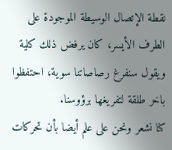نقطة الإتصال الوسيطة الموجودة على الطرف الأيسر، كان يرفض ذلك كلية ويقول سنفرغ رصاصاتنا سوية، احتفظوا باخر طلقة لتفريغها برؤوسنا.
كنا نشعر ونحن على علم أيضا بأن تحركات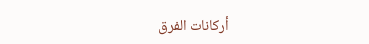أركانات الفرق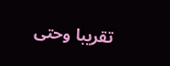تقريبا وحتى